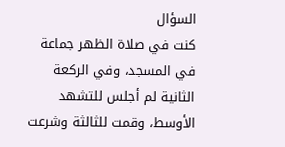السؤال
كنت في صلاة الظهر جماعة في المسجد، وفي الركعة الثانية لم أجلس للتشهد الأوسط، وقمت للثالثة وشرعت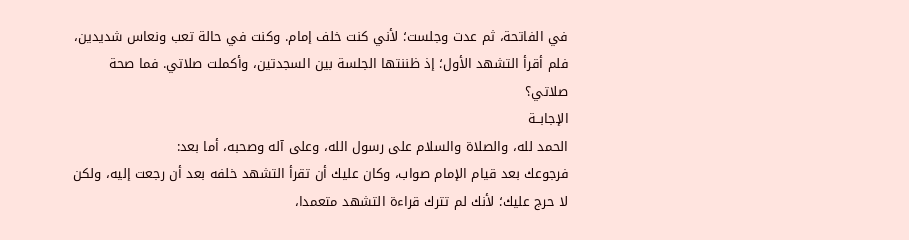في الفاتحة، ثم عدت وجلست؛ لأني كنت خلف إمام. وكنت في حالة تعب ونعاس شديدين، فلم أقرأ التشهد الأول؛ إذ ظننتها الجلسة بين السجدتين، وأكملت صلاتي. فما صحة صلاتي؟
الإجابــة
الحمد لله، والصلاة والسلام على رسول الله، وعلى آله وصحبه، أما بعد:
فرجوعك بعد قيام الإمام صواب، وكان عليك أن تقرأ التشهد خلفه بعد أن رجعت إليه، ولكن لا حرج عليك؛ لأنك لم تترك قراءة التشهد متعمدا،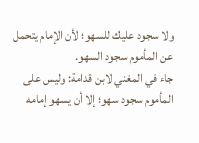ولا سجود عليك للسهو؛ لأن الإمام يتحمل عن المأموم سجود السهو.
جاء في المغني لابن قدامة: وليس على المأموم سجود سهو؛ إلا أن يسهو إمامه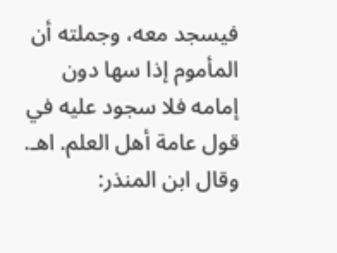فيسجد معه، وجملته أن المأموم إذا سها دون إمامه فلا سجود عليه في قول عامة أهل العلم. اهـ.
وقال ابن المنذر: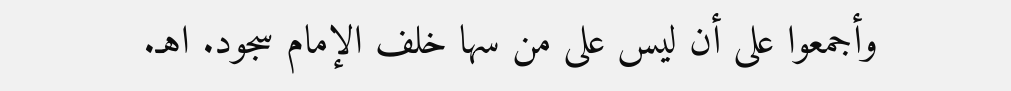وأجمعوا على أن ليس على من سها خلف الإمام سجود. اهـ.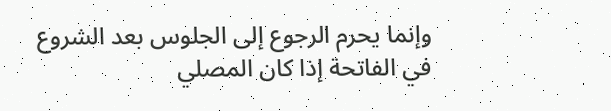وإنما يحرم الرجوع إلى الجلوس بعد الشروع في الفاتحة إذا كان المصلي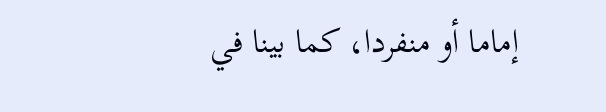إماما أو منفردا، كما بينا في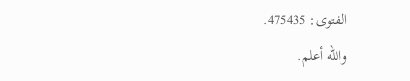الفتوى: 475435.
والله أعلم.